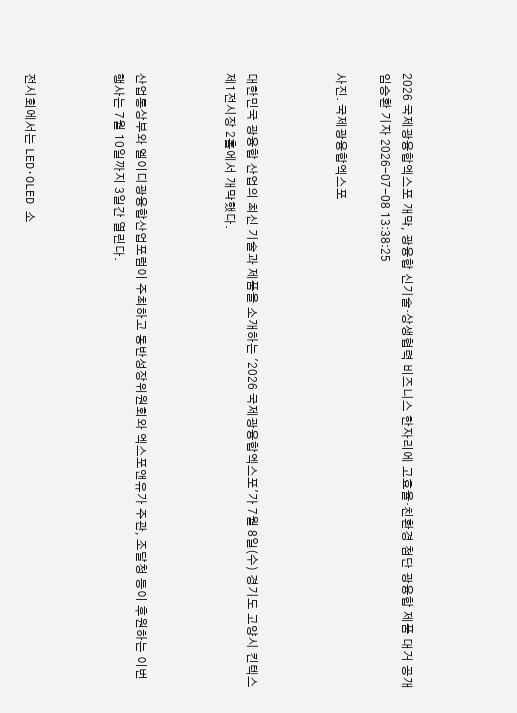2026 국제광융합엑스포 개막, 광융합 신기술·상생협력 비즈니스 한자리에 고효율·친환경 첨단 광융합 제품 대거 공개 임승환 기자 2026-07-08 13:38:25

사진. 국제광융합엑스포



대한민국 광융합 산업의 최신 기술과 제품을 소개하는 '2026 국제광융합엑스포'가 7월 8일(수) 경기도 고양시 킨텍스 제1전시장 2홀에서 개막했다.



산업통상부와 엘이디광융합산업포럼이 주최하고 동반성장위원회와 엑스포앤유가 주관, 조달청 등이 후원하는 이번 행사는 7월 10일까지 3일간 열린다.



전시회에서는 LED·OLED 소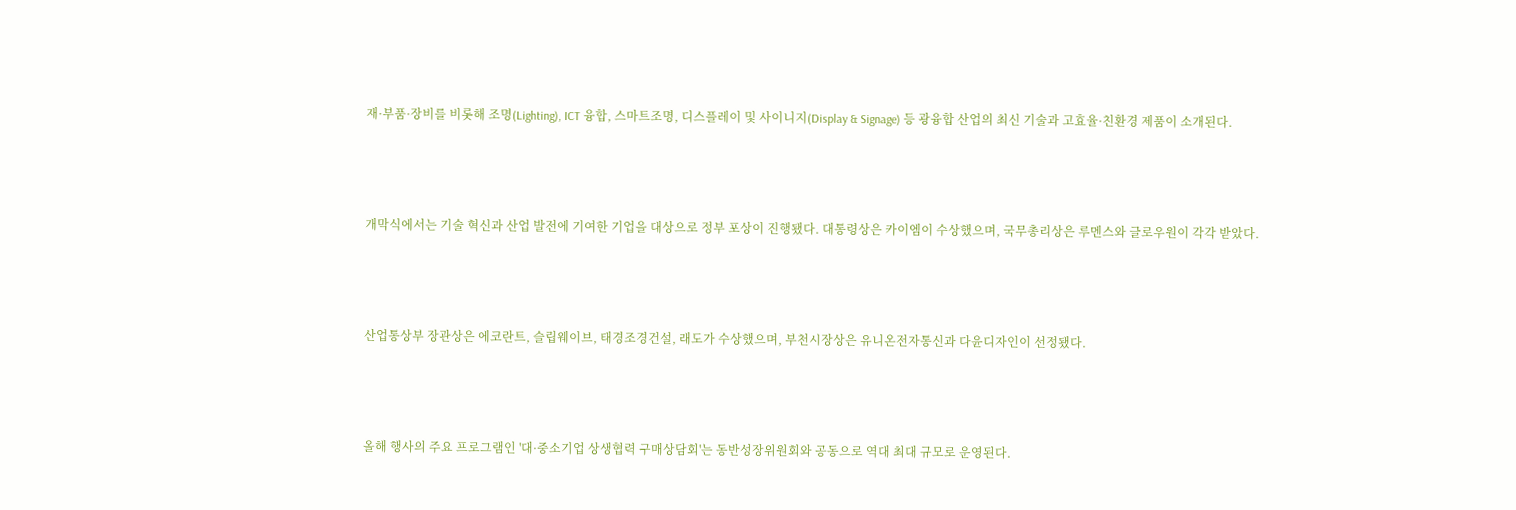재·부품·장비를 비롯해 조명(Lighting), ICT 융합, 스마트조명, 디스플레이 및 사이니지(Display & Signage) 등 광융합 산업의 최신 기술과 고효율·친환경 제품이 소개된다.



개막식에서는 기술 혁신과 산업 발전에 기여한 기업을 대상으로 정부 포상이 진행됐다. 대통령상은 카이엠이 수상했으며, 국무총리상은 루멘스와 글로우원이 각각 받았다.



산업통상부 장관상은 에코란트, 슬립웨이브, 태경조경건설, 래도가 수상했으며, 부천시장상은 유니온전자통신과 다윤디자인이 선정됐다.



올해 행사의 주요 프로그램인 '대·중소기업 상생협력 구매상담회'는 동반성장위원회와 공동으로 역대 최대 규모로 운영된다.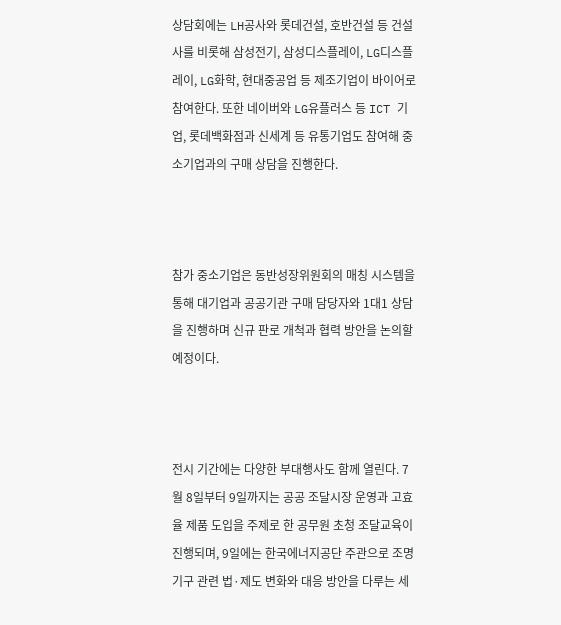상담회에는 LH공사와 롯데건설, 호반건설 등 건설사를 비롯해 삼성전기, 삼성디스플레이, LG디스플레이, LG화학, 현대중공업 등 제조기업이 바이어로 참여한다. 또한 네이버와 LG유플러스 등 ICT 기업, 롯데백화점과 신세계 등 유통기업도 참여해 중소기업과의 구매 상담을 진행한다.



참가 중소기업은 동반성장위원회의 매칭 시스템을 통해 대기업과 공공기관 구매 담당자와 1대1 상담을 진행하며 신규 판로 개척과 협력 방안을 논의할 예정이다.



전시 기간에는 다양한 부대행사도 함께 열린다. 7월 8일부터 9일까지는 공공 조달시장 운영과 고효율 제품 도입을 주제로 한 공무원 초청 조달교육이 진행되며, 9일에는 한국에너지공단 주관으로 조명기구 관련 법·제도 변화와 대응 방안을 다루는 세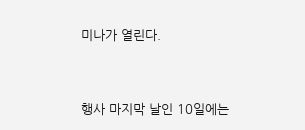미나가 열린다.



행사 마지막 날인 10일에는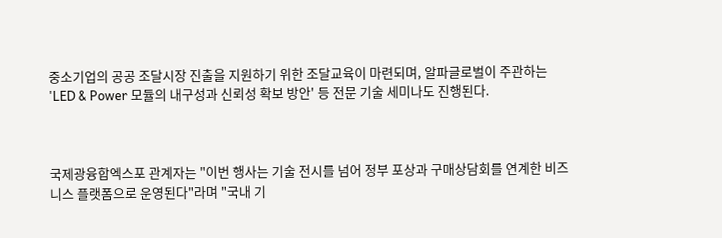중소기업의 공공 조달시장 진출을 지원하기 위한 조달교육이 마련되며, 알파글로벌이 주관하는 'LED & Power 모듈의 내구성과 신뢰성 확보 방안' 등 전문 기술 세미나도 진행된다.



국제광융합엑스포 관계자는 "이번 행사는 기술 전시를 넘어 정부 포상과 구매상담회를 연계한 비즈니스 플랫폼으로 운영된다"라며 "국내 기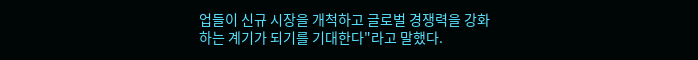업들이 신규 시장을 개척하고 글로벌 경쟁력을 강화하는 계기가 되기를 기대한다"라고 말했다.